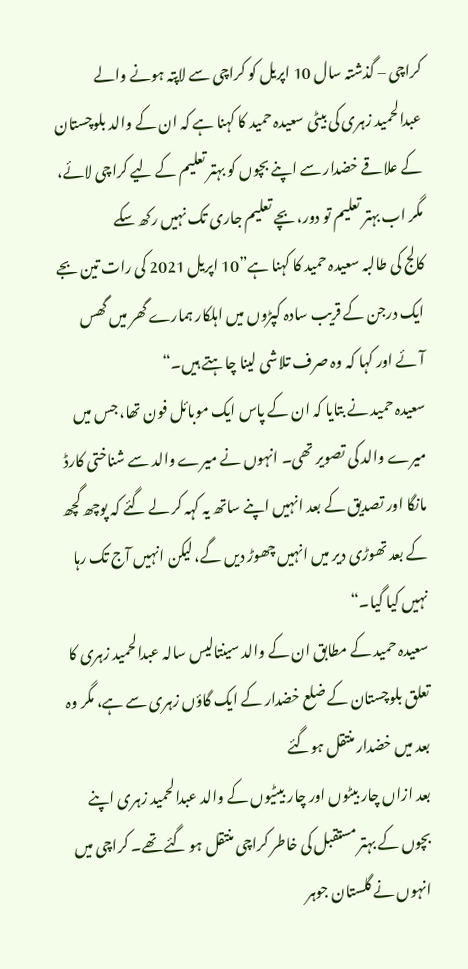کراچی – گذشتہ سال 10 اپریل کو کراچی سے لاپتہ ہونے والے عبدالحمید زہری کی بیٹی سعیدہ حمید کا کہنا ہے کہ ان کے والد بلوچستان کے علاقے خضدار سے اپنے بچوں کو بہتر تعلیم کے لیے کراچی لائے، مگر اب بہتر تعلیم تو دور، بچے تعلیم جاری تک نہیں رکھ سکے
کالج کی طالبہ سعیدہ حمید کا کہنا ہے”10 اپریل 2021 کی رات تین بجے ایک درجن کے قریب سادہ کپڑوں میں اہلکار ہمارے گھر میں گھس آئے اور کہا کہ وہ صرف تلاشی لینا چاہتے ہیں۔“
سعیدہ حمید نے بتایا کہ ان کے پاس ایک موبائل فون تھا، جس میں میرے والد کی تصویر تھی۔ انہوں نے میرے والد سے شناختی کارڈ مانگا اور تصدیق کے بعد انہیں اپنے ساتھ یہ کہہ کر لے گئے کہ پوچھ گچھ کے بعد تھوڑی دیر میں انہیں چھوڑ دیں گے، لیکن انہیں آج تک رہا نہیں کیا گیا۔“
سعیدہ حمید کے مطابق ان کے والد سینتالیس سالہ عبدالحمید زہری کا تعلق بلوچستان کے ضلع خضدار کے ایک گاؤں زہری سے ہے، مگر وہ بعد میں خضدار منتقل ہوگئے
بعد ازاں چار بیٹوں اور چار بیٹیوں کے والد عبدالحمید زہری اپنے بچوں کے بہتر مستقبل کی خاطر کراچی منتقل ہو گئے تھے۔ کراچی میں انہوں نے گلستان جوہر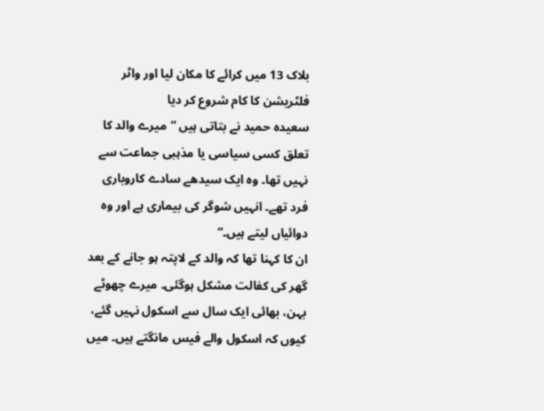بلاک 13 میں کرائے کا مکان لیا اور واٹر فلٹریشن کا کام شروع کر دیا
سعیدہ حمید نے بتاتی ہیں ”میرے والد کا تعلق کسی سیاسی یا مذہبی جماعت سے نہیں تھا۔ وہ ایک سیدھے سادے کاروباری فرد تھے۔ انہیں شوگر کی بیماری ہے اور وہ دوائیاں لیتے ہیں۔“
ان کا کہنا تھا کہ والد کے لاپتہ ہو جانے کے بعد گھر کی کفالت مشکل ہوگئی۔ میرے چھوٹے بہن، بھائی ایک سال سے اسکول نہیں گئے، کیوں کہ اسکول والے فیس مانگتے ہیں۔ میں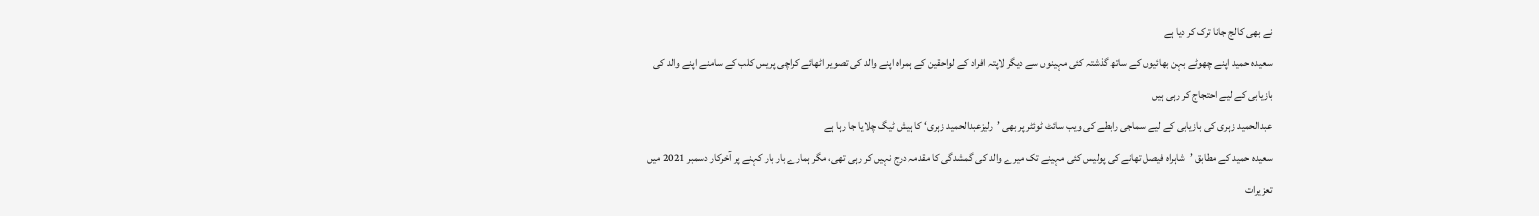نے بھی کالج جانا ترک کر دیا ہے
سعیدہ حمید اپنے چھوٹے بہن بھائیوں کے ساتھ گذشتہ کئی مہینوں سے دیگر لاپتہ افراد کے لواحقین کے ہمراہ اپنے والد کی تصویر اٹھائے کراچی پریس کلب کے سامنے اپنے والد کی بازیابی کے لیے احتجاج کر رہی ہیں
عبدالحمید زہری کی بازیابی کے لیے سماجی رابطے کی ویب سائٹ ٹوئٹر پر بھی ’رلیزعبدالحمید زہری‘ کا ہیش ٹیگ چلایا جا رہا ہے
سعیدہ حمید کے مطابق ’شاہراہ فیصل تھانے کی پولیس کئی مہینے تک میرے والد کی گمشدگی کا مقدمہ درج نہیں کر رہی تھی، مگر ہمارے بار بار کہنے پر آخرکار دسمبر 2021 میں تعزیرات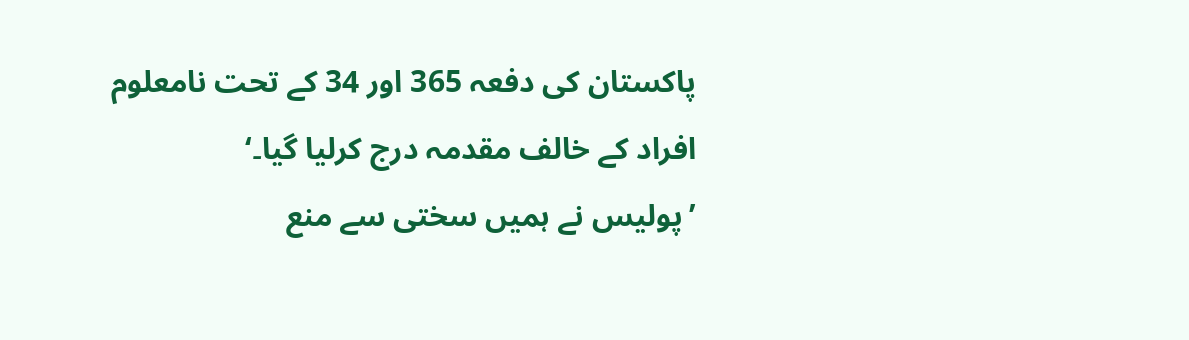پاکستان کی دفعہ 365 اور 34 کے تحت نامعلوم افراد کے خالف مقدمہ درج کرلیا گیا۔‘
’پولیس نے ہمیں سختی سے منع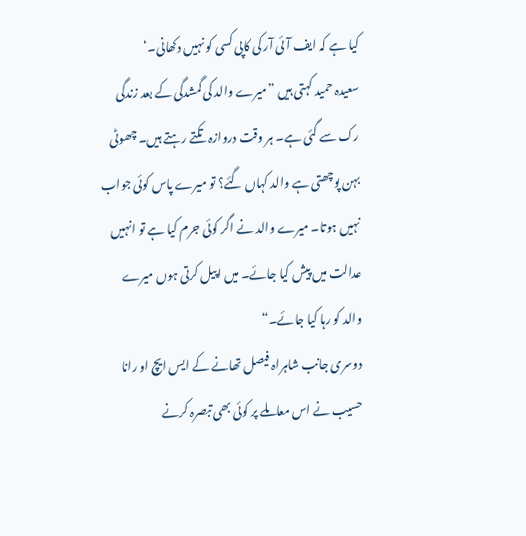کیا ہے کہ ایف آئی آر کی کاپی کسی کو نہیں دکھانی۔‘
سعیدہ حمید کہتی ہیں ”میرے والد کی گمشدگی کے بعد زندگی رک سے گئی ہے۔ ہر وقت دروازہ تکتے رہتے ہیں۔ چھوٹی بہن پوچھتی ہے والد کہاں گئے؟ تو میرے پاس کوئی جواب نہیں ہوتا۔ میرے والد نے اگر کوئی جرم کیا ہے تو انہیں عدالت میں پیش کیا جائے۔ میں اپیل کرتی ہوں میرے والد کو رہا کیا جائے۔“
دوسری جانب شاہراہ فیصل تھانے کے ایس ایچ او رانا حسیب نے اس معاملے پر کوئی بھی تبصرہ کرنے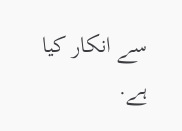سے انکار کیا ہے.